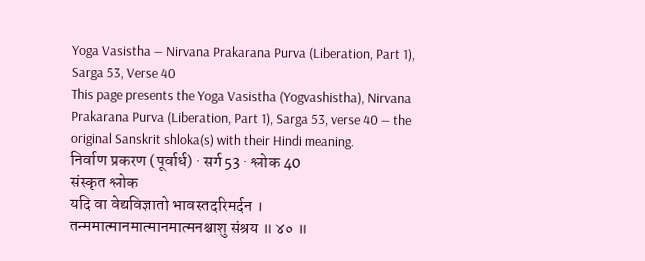Yoga Vasistha — Nirvana Prakarana Purva (Liberation, Part 1), Sarga 53, Verse 40
This page presents the Yoga Vasistha (Yogvashistha), Nirvana Prakarana Purva (Liberation, Part 1), Sarga 53, verse 40 — the original Sanskrit shloka(s) with their Hindi meaning.
निर्वाण प्रकरण (पूर्वार्ध) · सर्ग 53 · श्लोक 40
संस्कृत श्लोक
यदि वा वेद्यविज्ञातो भावस्तदरिमर्दन ।
तन्ममात्मानमात्मानमात्मनश्चाशु संश्रय ॥ ४० ॥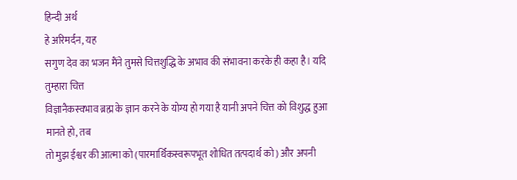हिन्दी अर्थ
हे अरिमर्दन, यह
सगुण देव का भजन मैंने तुमसे चित्तशुद्धि के अभाव की संभावना करके ही कहा है। यदि तुम्हारा चित्त
विज्ञानैकस्वभाव ब्रह्म के ज्ञान करने के योग्य हो गया है यानी अपने चित्त को विशुद्ध हुआ मानते हो, तब
तो मुझ ईश्वर की आत्मा को (पारमार्थिकस्वरूपभूत शोधित तत्पदार्थ को) और अपनी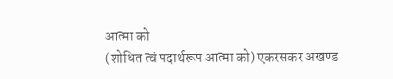आत्मा को
(शोधित त्वं पदार्थरूप आत्मा को) एकरसकर अखण्ड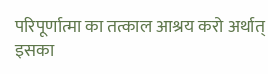परिपूर्णात्मा का तत्काल आश्रय करो अर्थात्
इसका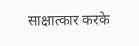साक्षात्कार करके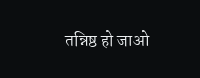तन्निष्ठ हो जाओ